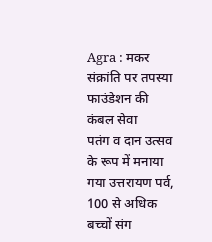Agra : मकर संक्रांति पर तपस्या फाउंडेशन की कंबल सेवा
पतंग व दान उत्सव के रूप में मनाया गया उत्तरायण पर्व, 100 से अधिक बच्चों संग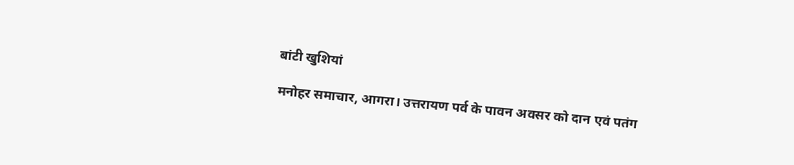बांटी खुशियां

मनोहर समाचार, आगरा। उत्तरायण पर्व के पावन अवसर को दान एवं पतंग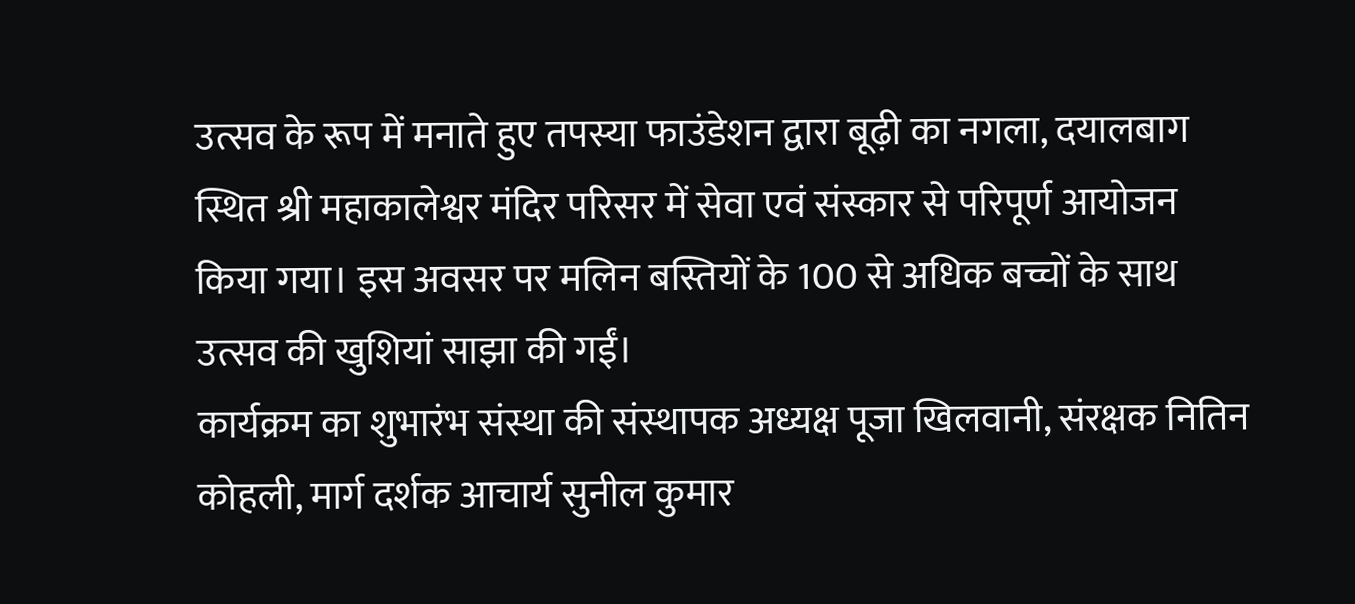उत्सव के रूप में मनाते हुए तपस्या फाउंडेशन द्वारा बूढ़ी का नगला, दयालबाग स्थित श्री महाकालेश्वर मंदिर परिसर में सेवा एवं संस्कार से परिपूर्ण आयोजन किया गया। इस अवसर पर मलिन बस्तियों के 100 से अधिक बच्चों के साथ उत्सव की खुशियां साझा की गईं।
कार्यक्रम का शुभारंभ संस्था की संस्थापक अध्यक्ष पूजा खिलवानी, संरक्षक नितिन कोहली, मार्ग दर्शक आचार्य सुनील कुमार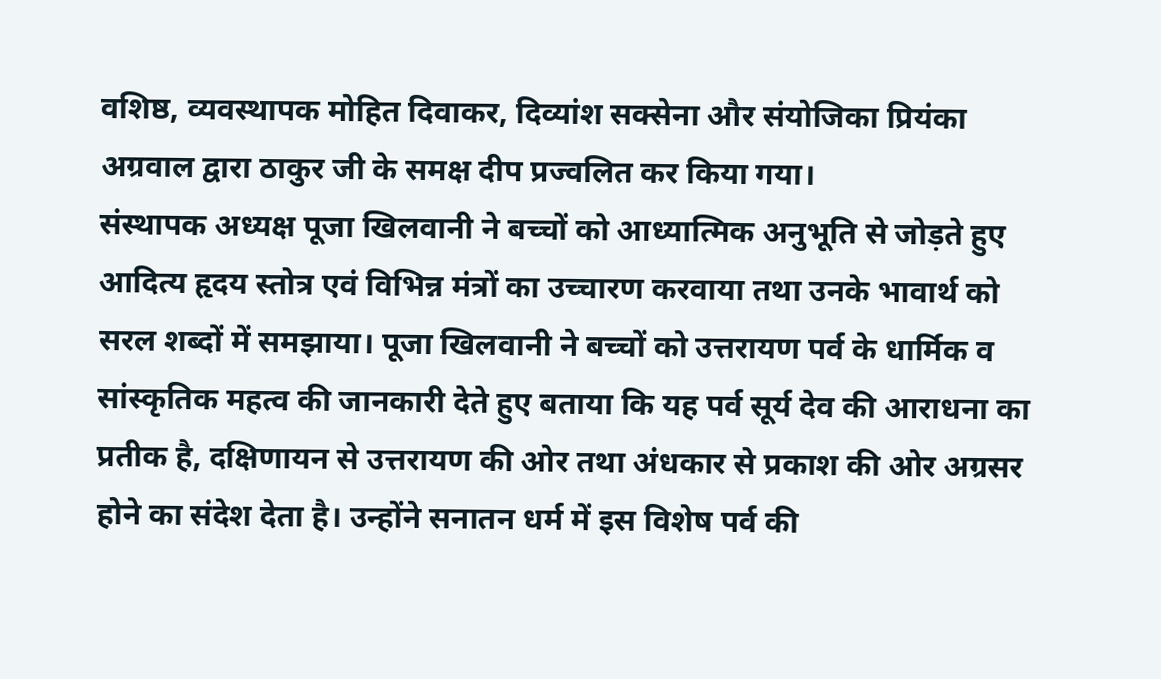वशिष्ठ, व्यवस्थापक मोहित दिवाकर, दिव्यांश सक्सेना और संयोजिका प्रियंका अग्रवाल द्वारा ठाकुर जी के समक्ष दीप प्रज्वलित कर किया गया।
संस्थापक अध्यक्ष पूजा खिलवानी ने बच्चों को आध्यात्मिक अनुभूति से जोड़ते हुए आदित्य हृदय स्तोत्र एवं विभिन्न मंत्रों का उच्चारण करवाया तथा उनके भावार्थ को सरल शब्दों में समझाया। पूजा खिलवानी ने बच्चों को उत्तरायण पर्व के धार्मिक व सांस्कृतिक महत्व की जानकारी देते हुए बताया कि यह पर्व सूर्य देव की आराधना का प्रतीक है, दक्षिणायन से उत्तरायण की ओर तथा अंधकार से प्रकाश की ओर अग्रसर होने का संदेश देता है। उन्होंने सनातन धर्म में इस विशेष पर्व की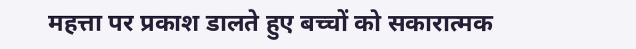महत्ता पर प्रकाश डालते हुए बच्चों को सकारात्मक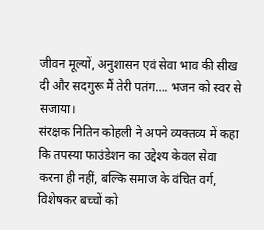जीवन मूल्यों, अनुशासन एवं सेवा भाव की सीख दी और सदगुरू मैं तेरी पतंग…. भजन को स्वर से सजाया।
संरक्षक नितिन कोहली ने अपने व्यक्तव्य में कहा कि तपस्या फाउंडेशन का उद्देश्य केवल सेवा करना ही नहीं, बल्कि समाज के वंचित वर्ग, विशेषकर बच्चों को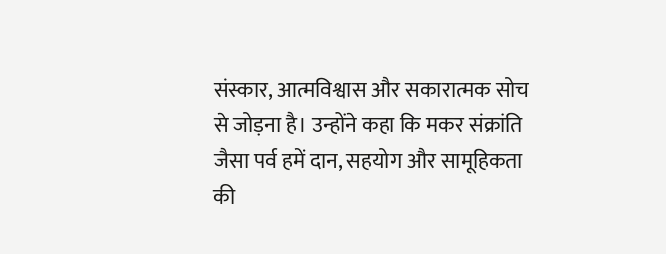संस्कार, आत्मविश्वास और सकारात्मक सोच से जोड़ना है। उन्होंने कहा कि मकर संक्रांति जैसा पर्व हमें दान, सहयोग और सामूहिकता की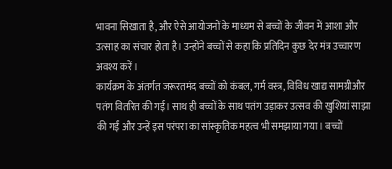भावना सिखाता है, और ऐसे आयोजनों के माध्यम से बच्चों के जीवन में आशा और उत्साह का संचार होता है। उन्होंने बच्चों से कहा कि प्रतिदिन कुछ देर मंत्र उच्चारण अवश्य करें।
कार्यक्रम के अंतर्गत जरूरतमंद बच्चों को कंबल, गर्म वस्त्र, विविध खाद्य सामग्रीऔर पतंग वितरित की गई। साथ ही बच्चों के साथ पतंग उड़ाकर उत्सव की खुशियां साझा की गईं और उन्हें इस परंपरा का सांस्कृतिक महत्व भी समझाया गया। बच्चों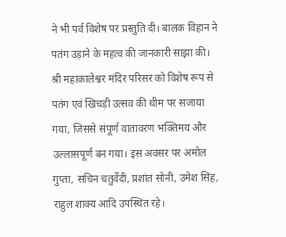ने भी पर्व विशेष पर प्रस्तुति दी। बालक विहान ने पतंग उड़ाने के महत्व की जानकारी साझा की।
श्री महाकालेश्वर मंदिर परिसर को विशेष रूप से पतंग एवं खिचड़ी उत्सव की थीम पर सजाया गया, जिससे संपूर्ण वातावरण भक्तिमय और उल्लासपूर्ण बन गया। इस अवसर पर अमोल गुप्ता, सचिन चतुर्वेदी, प्रशांत सोनी, उमेश सिंह, राहुल शाक्य आदि उपस्थित रहे।